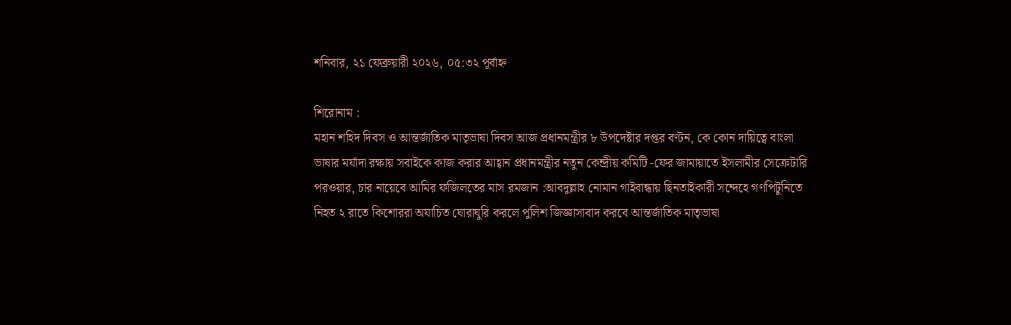শনিবার, ২১ ফেব্রুয়ারী ২০২৬, ০৫:৩২ পূর্বাহ্ন

শিরোনাম :
মহান শহিদ দিবস ও আন্তর্জাতিক মাতৃভাষা দিবস আজ প্রধানমন্ত্রীর ৮ উপদেষ্টার দপ্তর বণ্টন, কে কোন দায়িত্বে বাংলা ভাষার মর্যাদা রক্ষায় সবাইকে কাজ করার আহ্বান প্রধানমন্ত্রীর নতুন কেন্দ্রীয় কমিটি -ফের জামায়াতে ইসলামীর সেক্রেটারি পরওয়ার, চার নায়েবে আমির ফজিলতের মাস রমজান :আবদুল্লাহ নোমান গাইবান্ধায় ছিনতাইকারী সন্দেহে গণপিটুনিতে নিহত ২ রাতে কিশোররা অযাচিত ঘোরাঘুরি করলে পুলিশ জিজ্ঞাসাবাদ করবে আন্তর্জাতিক মাতৃভাষা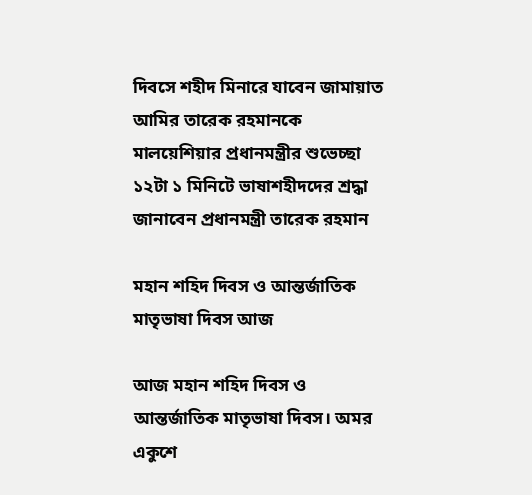দিবসে শহীদ মিনারে যাবেন জামায়াত আমির তারেক রহমানকে মালয়েশিয়ার প্রধানমন্ত্রীর শুভেচ্ছা ১২টা ১ মিনিটে ভাষাশহীদদের শ্রদ্ধা জানাবেন প্রধানমন্ত্রী তারেক রহমান

মহান শহিদ দিবস ও আন্তর্জাতিক মাতৃভাষা দিবস আজ

আজ মহান শহিদ দিবস ও আন্তর্জাতিক মাতৃভাষা দিবস। অমর একুশে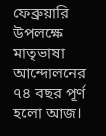ফেব্রুয়ারি উপলক্ষে মাতৃভাষা আন্দোলনের ৭৪ বছর পূর্ণ হলো আজ।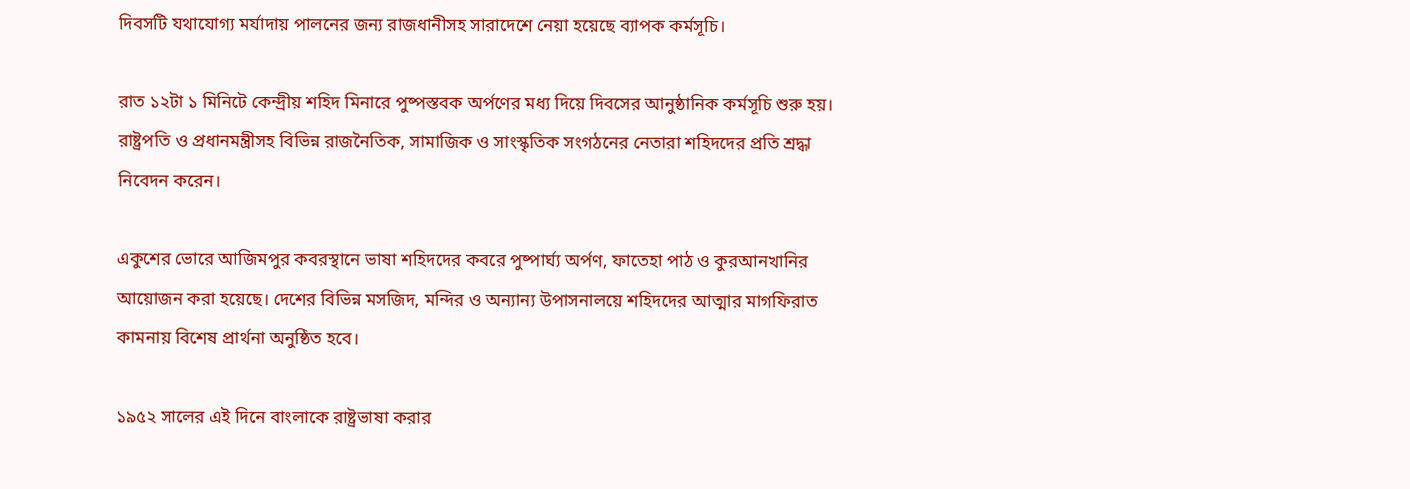দিবসটি যথাযোগ্য মর্যাদায় পালনের জন্য রাজধানীসহ সারাদেশে নেয়া হয়েছে ব্যাপক কর্মসূচি।

রাত ১২টা ১ মিনিটে কেন্দ্রীয় শহিদ মিনারে পুষ্পস্তবক অর্পণের মধ্য দিয়ে দিবসের আনুষ্ঠানিক কর্মসূচি শুরু হয়। রাষ্ট্রপতি ও প্রধানমন্ত্রীসহ বিভিন্ন রাজনৈতিক, সামাজিক ও সাংস্কৃতিক সংগঠনের নেতারা শহিদদের প্রতি শ্রদ্ধা নিবেদন করেন।

একুশের ভোরে আজিমপুর কবরস্থানে ভাষা শহিদদের কবরে পুষ্পার্ঘ্য অর্পণ, ফাতেহা পাঠ ও কুরআনখানির আয়োজন করা হয়েছে। দেশের বিভিন্ন মসজিদ, মন্দির ও অন্যান্য উপাসনালয়ে শহিদদের আত্মার মাগফিরাত কামনায় বিশেষ প্রার্থনা অনুষ্ঠিত হবে।

১৯৫২ সালের এই দিনে বাংলাকে রাষ্ট্রভাষা করার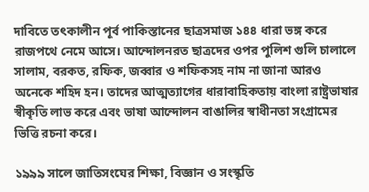দাবিতে তৎকালীন পূর্ব পাকিস্তানের ছাত্রসমাজ ১৪৪ ধারা ভঙ্গ করে রাজপথে নেমে আসে। আন্দোলনরত ছাত্রদের ওপর পুলিশ গুলি চালালে সালাম, বরকত, রফিক, জব্বার ও শফিকসহ নাম না জানা আরও অনেকে শহিদ হন। তাদের আত্মত্যাগের ধারাবাহিকতায় বাংলা রাষ্ট্রভাষার স্বীকৃতি লাভ করে এবং ভাষা আন্দোলন বাঙালির স্বাধীনতা সংগ্রামের ভিত্তি রচনা করে।

১৯৯৯ সালে জাতিসংঘের শিক্ষা, বিজ্ঞান ও সংস্কৃতি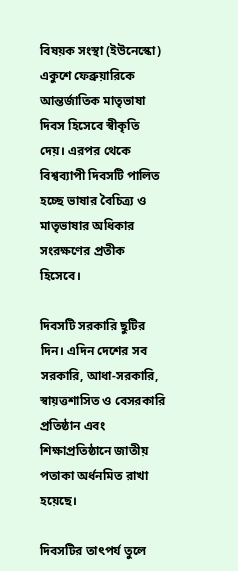বিষয়ক সংস্থা (ইউনেস্কো) একুশে ফেব্রুয়ারিকে আন্তর্জাতিক মাতৃভাষা দিবস হিসেবে স্বীকৃতি দেয়। এরপর থেকে বিশ্বব্যাপী দিবসটি পালিত হচ্ছে ভাষার বৈচিত্র্য ও মাতৃভাষার অধিকার সংরক্ষণের প্রতীক হিসেবে।

দিবসটি সরকারি ছুটির দিন। এদিন দেশের সব সরকারি, আধা-সরকারি, স্বায়ত্তশাসিত ও বেসরকারি প্রতিষ্ঠান এবং শিক্ষাপ্রতিষ্ঠানে জাতীয় পতাকা অর্ধনমিত রাখা হয়েছে।

দিবসটির তাৎপর্য তুলে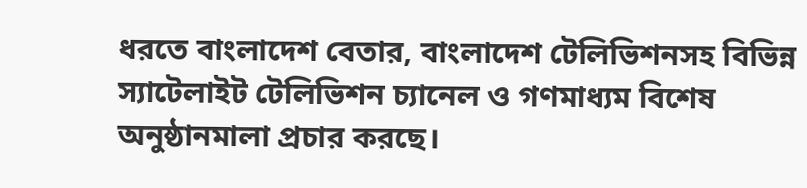ধরতে বাংলাদেশ বেতার, বাংলাদেশ টেলিভিশনসহ বিভিন্ন স্যাটেলাইট টেলিভিশন চ্যানেল ও গণমাধ্যম বিশেষ অনুষ্ঠানমালা প্রচার করছে।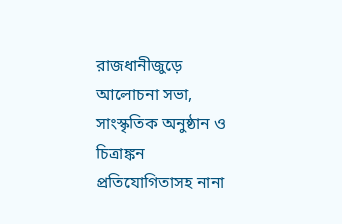রাজধানীজুড়ে আলোচনা সভা, সাংস্কৃতিক অনুষ্ঠান ও চিত্রাঙ্কন প্রতিযোগিতাসহ নানা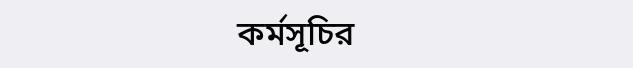কর্মসূচির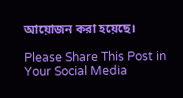আয়োজন করা হয়েছে।

Please Share This Post in Your Social Media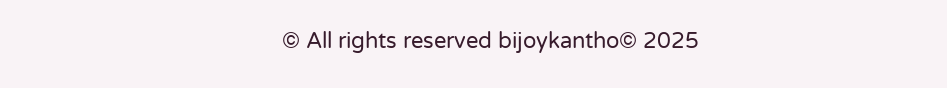© All rights reserved bijoykantho© 2025